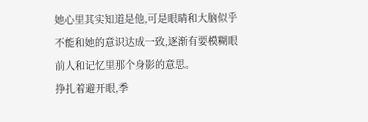她心里其实知道是他,可是眼睛和大脑似乎不能和她的意识达成一致,逐渐有要模糊眼前人和记忆里那个身影的意思。
挣扎着避开眼,季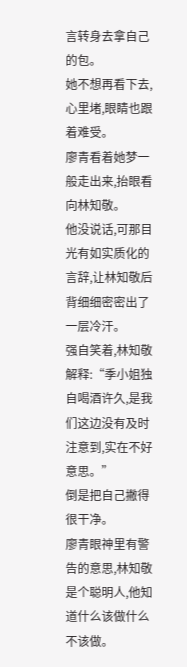言转身去拿自己的包。
她不想再看下去,心里堵,眼睛也跟着难受。
廖青看着她梦一般走出来,抬眼看向林知敬。
他没说话,可那目光有如实质化的言辞,让林知敬后背细细密密出了一层冷汗。
强自笑着,林知敬解释:“季小姐独自喝酒许久,是我们这边没有及时注意到,实在不好意思。”
倒是把自己撇得很干净。
廖青眼神里有警告的意思,林知敬是个聪明人,他知道什么该做什么不该做。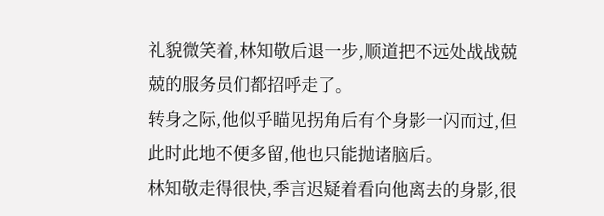礼貌微笑着,林知敬后退一步,顺道把不远处战战兢兢的服务员们都招呼走了。
转身之际,他似乎瞄见拐角后有个身影一闪而过,但此时此地不便多留,他也只能抛诸脑后。
林知敬走得很快,季言迟疑着看向他离去的身影,很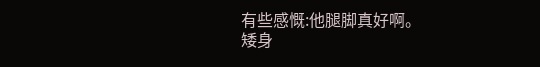有些感慨:他腿脚真好啊。
矮身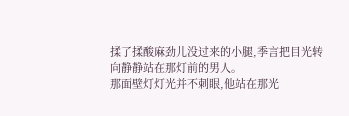揉了揉酸麻劲儿没过来的小腿,季言把目光转向静静站在那灯前的男人。
那面壁灯灯光并不刺眼,他站在那光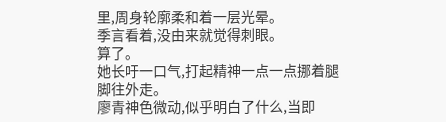里,周身轮廓柔和着一层光晕。
季言看着,没由来就觉得刺眼。
算了。
她长吁一口气,打起精神一点一点挪着腿脚往外走。
廖青神色微动,似乎明白了什么,当即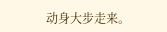动身大步走来。